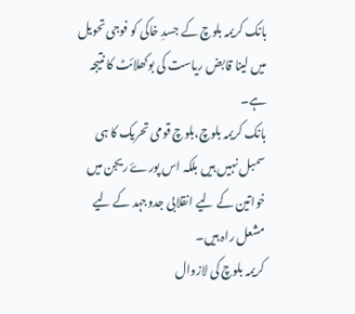بانک کریمہ بلوچ کے جسدِ خاکی کو فوجی تحویل میں لینا قابض ریاست کی بوکھلائٹ کا نتیجہ ہے۔
بانک کریمہ بلوچ،بلوچ قومی تحریک کا ہی سمبل نہیں ہیں بلکہ اس پورۓ ریجن میں خواتین کے لیے انقلابی جدوجہد کے لیے مشعل راہ ہیں۔
کریمہ بلوچ کی لازوال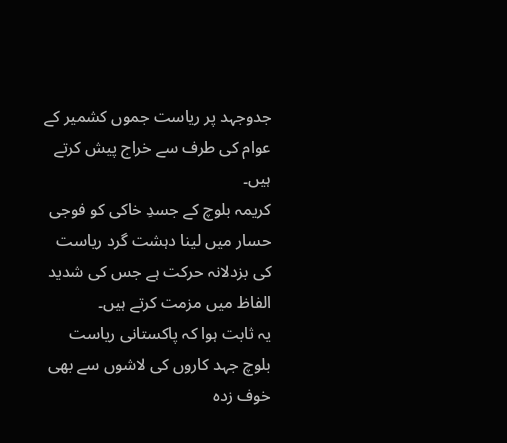جدوجہد پر ریاست جموں کشمیر کے عوام کی طرف سے خراج پیش کرتے ہیں۔
کریمہ بلوچ کے جسدِ خاکی کو فوجی حسار میں لینا دہشت گرد ریاست کی بزدلانہ حرکت ہے جس کی شدید الفاظ میں مزمت کرتے ہیں۔
یہ ثابت ہوا کہ پاکستانی ریاست بلوچ جہد کاروں کی لاشوں سے بھی خوف زدہ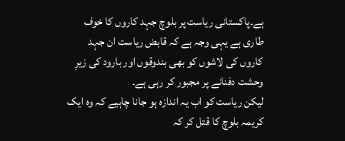ہے۔پاکستانی ریاست پر بلوچ جہد کاروں کا خوف طاری ہے یہی وجہ ہے کہ قابض ریاست ان جہد کاروں کی لاشوں کو بھی بندوقوں اور بارود کی زیرِ وحشت دفنانے پر مجبور کر رہی ہے۔
لیکن ریاست کو اب یہ اندازہ ہو جانا چاہیے کہ وہ ایک کریمہ بلوچ کا قتل کر کہ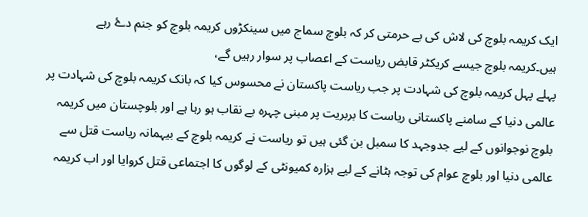ایک کریمہ بلوچ کی لاش کی بے حرمتی کر کہ بلوچ سماج میں سینکڑوں کریمہ بلوچ کو جنم دۓ رہے ہیں۔کریمہ بلوچ جیسے کریکٹر قابض ریاست کے اعصاب پر سوار رہیں گے،
پہلے پہل کریمہ بلوچ کی شہادت پر جب ریاست پاکستان نے محسوس کیا کہ بانک کریمہ بلوچ کی شہادت پر عالمی دنیا کے سامنے پاکستانی ریاست کا بربریت پر مبنی چہرہ بے نقاب ہو رہا ہے اور بلوچستان میں کریمہ بلوچ نوجوانوں کے لیے جدوجہد کا سمبل بن گئی ہیں تو ریاست نے کریمہ بلوچ کے بیہمانہ ریاست قتل سے عالمی دنیا اور بلوچ عوام کی توجہ ہٹانے کے لیے ہزارہ کمیونٹی کے لوگوں کا اجتماعی قتل کروایا اور اب کریمہ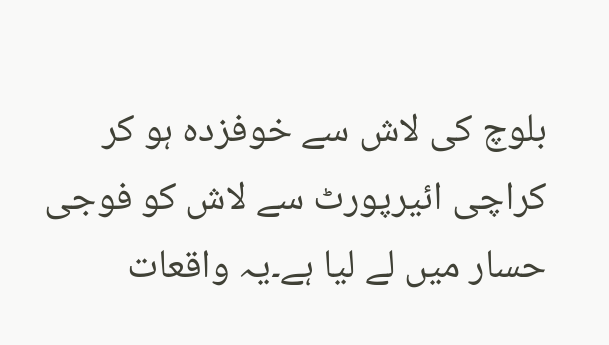بلوچ کی لاش سے خوفزدہ ہو کر کراچی ائیرپورٹ سے لاش کو فوجی حسار میں لے لیا ہے۔یہ واقعات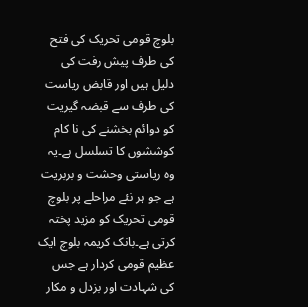بلوچ قومی تحریک کی فتح کی طرف پیش رفت کی دلیل ہیں اور قابض ریاست کی طرف سے قبضہ گیریت کو دوائم بخشنے کی نا کام کوششوں کا تسلسل ہے۔یہ وہ ریاستی وحشت و بربریت ہے جو ہر نئے مراحلے پر بلوچ قومی تحریک کو مزید پختہ کرتی ہے۔بانک کریمہ بلوچ ایک عظیم قومی کردار ہے جس کی شہادت اور بزدل و مکار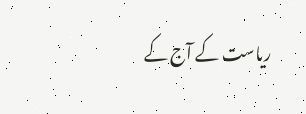ریاست کے آج کے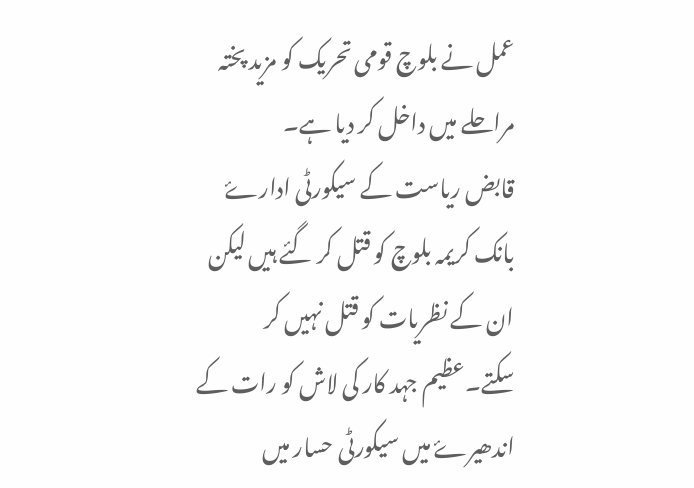عمل نے بلوچ قومی تحریک کو مزید پختہ مراحلے میں داخل کر دیا ہے۔
قابض ریاست کے سیکورٹی ادارۓ بانک کریمہ بلوچ کو قتل کر گئے ہیں لیکن ان کے نظریات کو قتل نہیں کر سکتے۔عظیم جہد کار کی لاش کو رات کے اندھیرۓ میں سیکورٹی حسار میں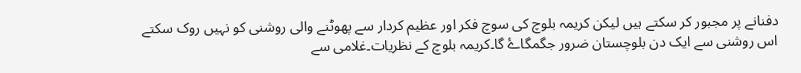دفنانے پر مجبور کر سکتے ہیں لیکن کریمہ بلوچ کی سوچ فکر اور عظیم کردار سے پھوٹنے والی روشنی کو نہیں روک سکتے اس روشنی سے ایک دن بلوچستان ضرور جگمگاۓ گا۔کریمہ بلوچ کے نظریات۔غلامی سے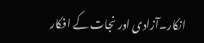انکار۔آزادی اور نجات کے افکار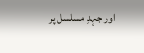اور جہدِ مسلسل پر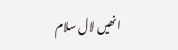انھیں لال سلام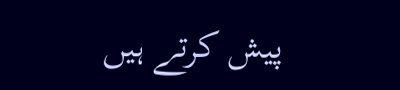پیش کرتے ہیں